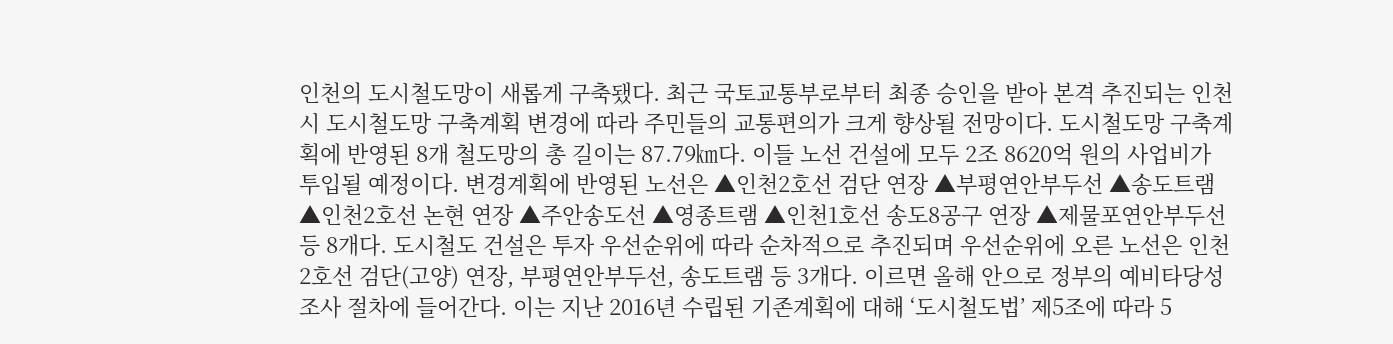인천의 도시철도망이 새롭게 구축됐다. 최근 국토교통부로부터 최종 승인을 받아 본격 추진되는 인천시 도시철도망 구축계획 변경에 따라 주민들의 교통편의가 크게 향상될 전망이다. 도시철도망 구축계획에 반영된 8개 철도망의 총 길이는 87.79㎞다. 이들 노선 건설에 모두 2조 8620억 원의 사업비가 투입될 예정이다. 변경계획에 반영된 노선은 ▲인천2호선 검단 연장 ▲부평연안부두선 ▲송도트램 ▲인천2호선 논현 연장 ▲주안송도선 ▲영종트램 ▲인천1호선 송도8공구 연장 ▲제물포연안부두선 등 8개다. 도시철도 건설은 투자 우선순위에 따라 순차적으로 추진되며 우선순위에 오른 노선은 인천 2호선 검단(고양) 연장, 부평연안부두선, 송도트램 등 3개다. 이르면 올해 안으로 정부의 예비타당성조사 절차에 들어간다. 이는 지난 2016년 수립된 기존계획에 대해 ‘도시철도법’ 제5조에 따라 5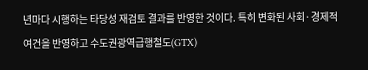년마다 시행하는 타당성 재검토 결과를 반영한 것이다. 특히 변화된 사회·경제적 여건을 반영하고 수도권광역급행철도(GTX)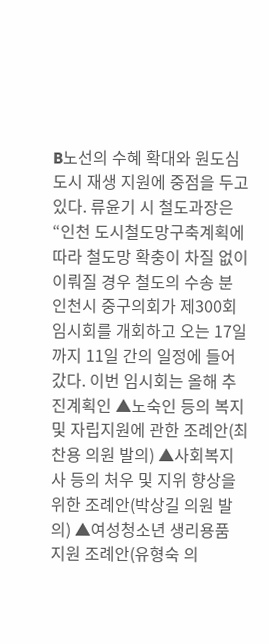B노선의 수혜 확대와 원도심 도시 재생 지원에 중점을 두고 있다. 류윤기 시 철도과장은 “인천 도시철도망구축계획에 따라 철도망 확충이 차질 없이 이뤄질 경우 철도의 수송 분
인천시 중구의회가 제300회 임시회를 개회하고 오는 17일까지 11일 간의 일정에 들어갔다. 이번 임시회는 올해 추진계획인 ▲노숙인 등의 복지 및 자립지원에 관한 조례안(최찬용 의원 발의) ▲사회복지사 등의 처우 및 지위 향상을 위한 조례안(박상길 의원 발의) ▲여성청소년 생리용품 지원 조례안(유형숙 의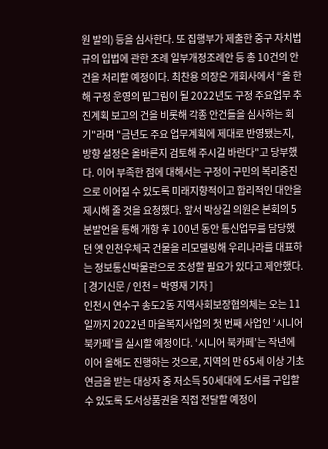원 발의) 등을 심사한다. 또 집행부가 제출한 중구 자치법규의 입법에 관한 조례 일부개정조례안 등 총 10건의 안건을 처리할 예정이다. 최찬용 의장은 개회사에서 “올 한해 구정 운영의 밑그림이 될 2022년도 구정 주요업무 추진계획 보고의 건을 비롯해 각종 안건들을 심사하는 회기"라며 "금년도 주요 업무계획에 제대로 반영됐는지, 방향 설정은 올바른지 검토해 주시길 바란다"고 당부했다. 이어 부족한 점에 대해서는 구정이 구민의 복리증진으로 이어질 수 있도록 미래지향적이고 합리적인 대안을 제시해 줄 것을 요청했다. 앞서 박상길 의원은 본회의 5분발언을 통해 개항 후 100년 동안 통신업무를 담당했던 옛 인천우체국 건물을 리모델링해 우리나라를 대표하는 정보통신박물관으로 조성할 필요가 있다고 제안했다. [ 경기신문 / 인천 = 박영재 기자 ]
인천시 연수구 송도2동 지역사회보장협의체는 오는 11일까지 2022년 마을복지사업의 첫 번째 사업인 ‘시니어 북카페’를 실시할 예정이다. ‘시니어 북카페’는 작년에 이어 올해도 진행하는 것으로, 지역의 만 65세 이상 기초연금을 받는 대상자 중 저소득 50세대에 도서를 구입할 수 있도록 도서상품권을 직접 전달할 예정이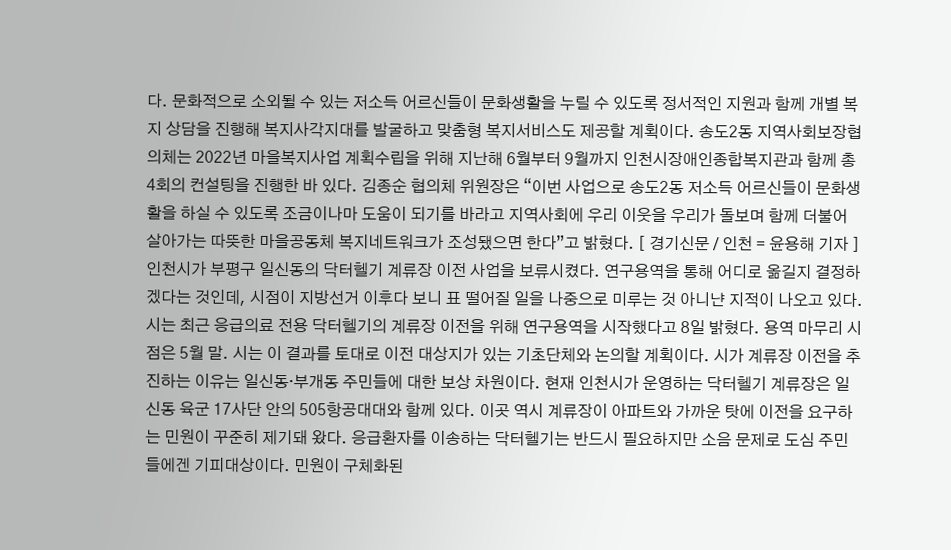다. 문화적으로 소외될 수 있는 저소득 어르신들이 문화생활을 누릴 수 있도록 정서적인 지원과 함께 개별 복지 상담을 진행해 복지사각지대를 발굴하고 맞춤형 복지서비스도 제공할 계획이다. 송도2동 지역사회보장협의체는 2022년 마을복지사업 계획수립을 위해 지난해 6월부터 9월까지 인천시장애인종합복지관과 함께 총 4회의 컨설팅을 진행한 바 있다. 김종순 협의체 위원장은 “이번 사업으로 송도2동 저소득 어르신들이 문화생활을 하실 수 있도록 조금이나마 도움이 되기를 바라고 지역사회에 우리 이웃을 우리가 돌보며 함께 더불어 살아가는 따뜻한 마을공동체 복지네트워크가 조성됐으면 한다”고 밝혔다. [ 경기신문 / 인천 = 윤용해 기자 ]
인천시가 부평구 일신동의 닥터헬기 계류장 이전 사업을 보류시켰다. 연구용역을 통해 어디로 옮길지 결정하겠다는 것인데, 시점이 지방선거 이후다 보니 표 떨어질 일을 나중으로 미루는 것 아니냔 지적이 나오고 있다. 시는 최근 응급의료 전용 닥터헬기의 계류장 이전을 위해 연구용역을 시작했다고 8일 밝혔다. 용역 마무리 시점은 5월 말. 시는 이 결과를 토대로 이전 대상지가 있는 기초단체와 논의할 계획이다. 시가 계류장 이전을 추진하는 이유는 일신동·부개동 주민들에 대한 보상 차원이다. 현재 인천시가 운영하는 닥터헬기 계류장은 일신동 육군 17사단 안의 505항공대대와 함께 있다. 이곳 역시 계류장이 아파트와 가까운 탓에 이전을 요구하는 민원이 꾸준히 제기돼 왔다. 응급환자를 이송하는 닥터헬기는 반드시 필요하지만 소음 문제로 도심 주민들에겐 기피대상이다. 민원이 구체화된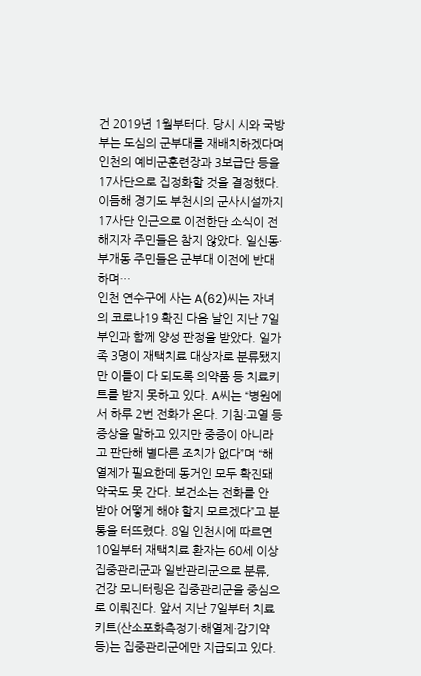건 2019년 1월부터다. 당시 시와 국방부는 도심의 군부대를 재배치하겠다며 인천의 예비군훈련장과 3보급단 등을 17사단으로 집정화할 것을 결정했다. 이듬해 경기도 부천시의 군사시설까지 17사단 인근으로 이전한단 소식이 전해지자 주민들은 참지 않았다. 일신동·부개동 주민들은 군부대 이전에 반대하며…
인천 연수구에 사는 A(62)씨는 자녀의 코로나19 확진 다음 날인 지난 7일 부인과 함께 양성 판정을 받았다. 일가족 3명이 재택치료 대상자로 분류됐지만 이틀이 다 되도록 의약품 등 치료키트를 받지 못하고 있다. A씨는 “병원에서 하루 2번 전화가 온다. 기침·고열 등 증상을 말하고 있지만 중증이 아니라고 판단해 별다른 조치가 없다”며 “해열제가 필요한데 동거인 모두 확진돼 약국도 못 간다. 보건소는 전화를 안 받아 어떻게 해야 할지 모르겠다”고 분통을 터뜨렸다. 8일 인천시에 따르면 10일부터 재택치료 환자는 60세 이상 집중관리군과 일반관리군으로 분류, 건강 모니터링은 집중관리군을 중심으로 이뤄진다. 앞서 지난 7일부터 치료키트(산소포화측정기·해열제·감기약 등)는 집중관리군에만 지급되고 있다.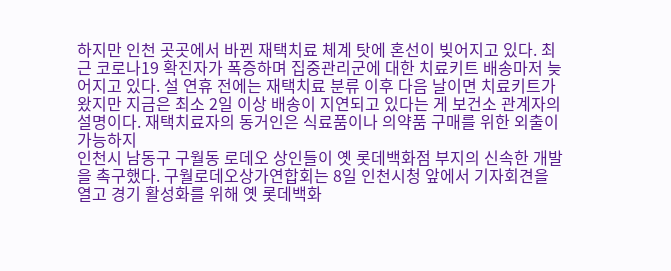하지만 인천 곳곳에서 바뀐 재택치료 체계 탓에 혼선이 빚어지고 있다. 최근 코로나19 확진자가 폭증하며 집중관리군에 대한 치료키트 배송마저 늦어지고 있다. 설 연휴 전에는 재택치료 분류 이후 다음 날이면 치료키트가 왔지만 지금은 최소 2일 이상 배송이 지연되고 있다는 게 보건소 관계자의 설명이다. 재택치료자의 동거인은 식료품이나 의약품 구매를 위한 외출이 가능하지
인천시 남동구 구월동 로데오 상인들이 옛 롯데백화점 부지의 신속한 개발을 촉구했다. 구월로데오상가연합회는 8일 인천시청 앞에서 기자회견을 열고 경기 활성화를 위해 옛 롯데백화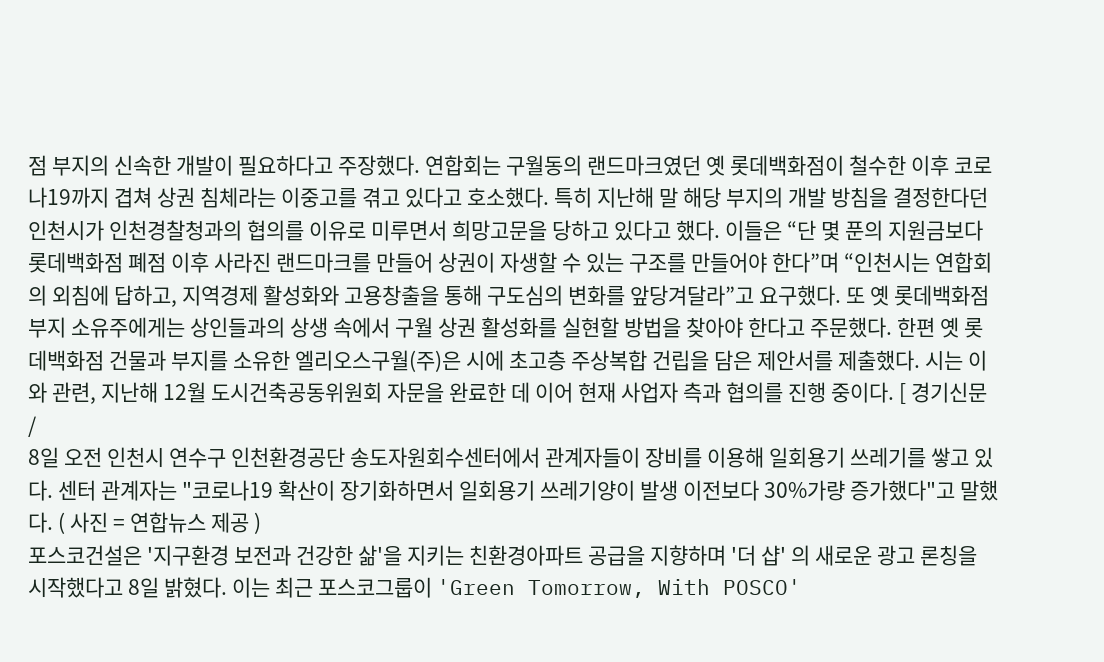점 부지의 신속한 개발이 필요하다고 주장했다. 연합회는 구월동의 랜드마크였던 옛 롯데백화점이 철수한 이후 코로나19까지 겹쳐 상권 침체라는 이중고를 겪고 있다고 호소했다. 특히 지난해 말 해당 부지의 개발 방침을 결정한다던 인천시가 인천경찰청과의 협의를 이유로 미루면서 희망고문을 당하고 있다고 했다. 이들은 “단 몇 푼의 지원금보다 롯데백화점 폐점 이후 사라진 랜드마크를 만들어 상권이 자생할 수 있는 구조를 만들어야 한다”며 “인천시는 연합회의 외침에 답하고, 지역경제 활성화와 고용창출을 통해 구도심의 변화를 앞당겨달라”고 요구했다. 또 옛 롯데백화점 부지 소유주에게는 상인들과의 상생 속에서 구월 상권 활성화를 실현할 방법을 찾아야 한다고 주문했다. 한편 옛 롯데백화점 건물과 부지를 소유한 엘리오스구월(주)은 시에 초고층 주상복합 건립을 담은 제안서를 제출했다. 시는 이와 관련, 지난해 12월 도시건축공동위원회 자문을 완료한 데 이어 현재 사업자 측과 협의를 진행 중이다. [ 경기신문 /
8일 오전 인천시 연수구 인천환경공단 송도자원회수센터에서 관계자들이 장비를 이용해 일회용기 쓰레기를 쌓고 있다. 센터 관계자는 "코로나19 확산이 장기화하면서 일회용기 쓰레기양이 발생 이전보다 30%가량 증가했다"고 말했다. ( 사진 = 연합뉴스 제공 )
포스코건설은 '지구환경 보전과 건강한 삶'을 지키는 친환경아파트 공급을 지향하며 '더 샵' 의 새로운 광고 론칭을 시작했다고 8일 밝혔다. 이는 최근 포스코그룹이 'Green Tomorrow, With POSCO'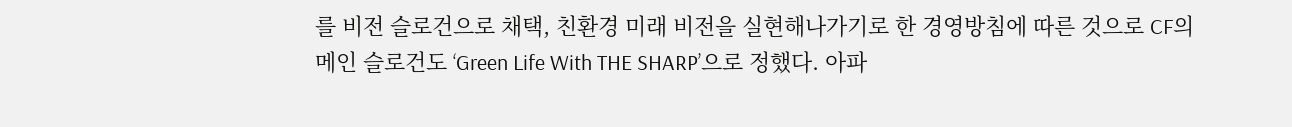를 비전 슬로건으로 채택, 친환경 미래 비전을 실현해나가기로 한 경영방침에 따른 것으로 CF의 메인 슬로건도 ‘Green Life With THE SHARP’으로 정했다. 아파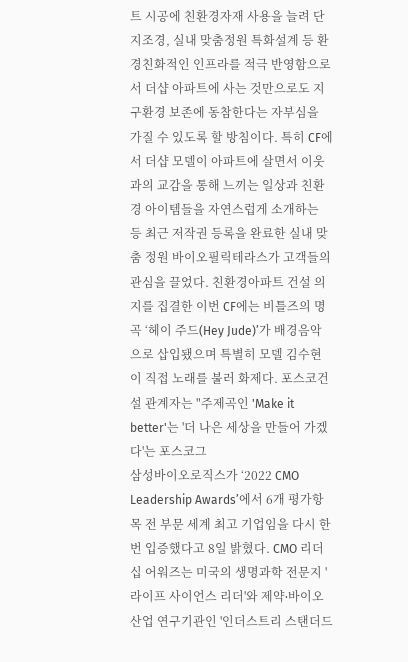트 시공에 친환경자재 사용을 늘려 단지조경, 실내 맞춤정원 특화설계 등 환경친화적인 인프라를 적극 반영함으로서 더샵 아파트에 사는 것만으로도 지구환경 보존에 동참한다는 자부심을 가질 수 있도록 할 방침이다. 특히 CF에서 더샵 모델이 아파트에 살면서 이웃과의 교감을 통해 느끼는 일상과 친환경 아이템들을 자연스럽게 소개하는 등 최근 저작권 등록을 완료한 실내 맞춤 정원 바이오필릭테라스가 고객들의 관심을 끌었다. 친환경아파트 건설 의지를 집결한 이번 CF에는 비틀즈의 명곡 ‘헤이 주드(Hey Jude)’가 배경음악으로 삽입됐으며 특별히 모델 김수현이 직접 노래를 불러 화제다. 포스코건설 관계자는 "주제곡인 'Make it better'는 '더 나은 세상을 만들어 가겠다'는 포스코그
삼성바이오로직스가 ‘2022 CMO Leadership Awards’에서 6개 평가항목 전 부문 세계 최고 기업임을 다시 한번 입증했다고 8일 밝혔다. CMO 리더십 어워즈는 미국의 생명과학 전문지 '라이프 사이언스 리더'와 제약∙바이오산업 연구기관인 '인더스트리 스탠더드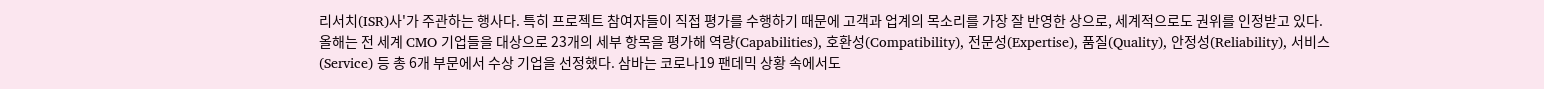리서치(ISR)사'가 주관하는 행사다. 특히 프로젝트 참여자들이 직접 평가를 수행하기 때문에 고객과 업계의 목소리를 가장 잘 반영한 상으로, 세계적으로도 권위를 인정받고 있다. 올해는 전 세계 CMO 기업들을 대상으로 23개의 세부 항목을 평가해 역량(Capabilities), 호환성(Compatibility), 전문성(Expertise), 품질(Quality), 안정성(Reliability), 서비스(Service) 등 총 6개 부문에서 수상 기업을 선정했다. 삼바는 코로나19 팬데믹 상황 속에서도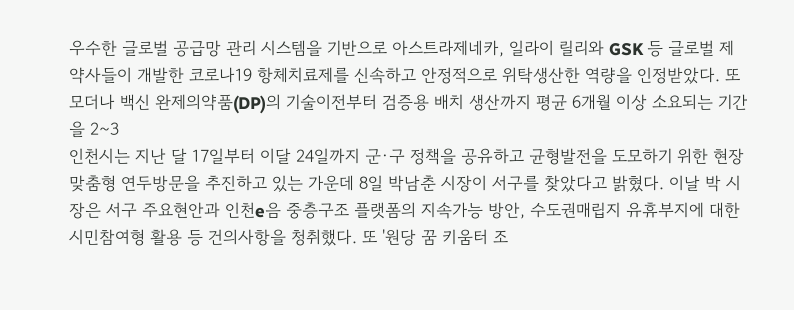우수한 글로벌 공급망 관리 시스템을 기반으로 아스트라제네카, 일라이 릴리와 GSK 등 글로벌 제약사들이 개발한 코로나19 항체치료제를 신속하고 안정적으로 위탁생산한 역량을 인정받았다. 또 모더나 백신 완제의약품(DP)의 기술이전부터 검증용 배치 생산까지 평균 6개월 이상 소요되는 기간을 2~3
인천시는 지난 달 17일부터 이달 24일까지 군·구 정책을 공유하고 균형발전을 도모하기 위한 현장 맞춤형 연두방문을 추진하고 있는 가운데 8일 박남춘 시장이 서구를 찾았다고 밝혔다. 이날 박 시장은 서구 주요현안과 인천e음 중층구조 플랫폼의 지속가능 방안, 수도권매립지 유휴부지에 대한 시민참여형 활용 등 건의사항을 청취했다. 또 '원당 꿈 키움터 조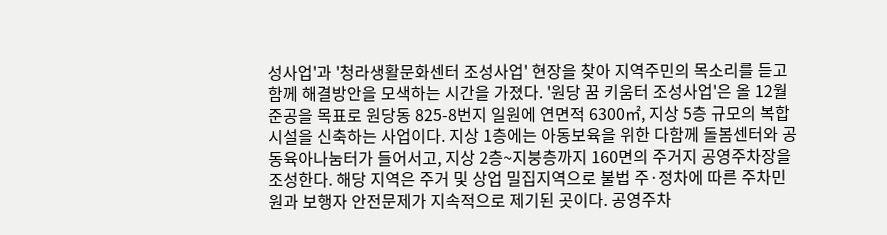성사업'과 '청라생활문화센터 조성사업' 현장을 찾아 지역주민의 목소리를 듣고 함께 해결방안을 모색하는 시간을 가졌다. '원당 꿈 키움터 조성사업'은 올 12월 준공을 목표로 원당동 825-8번지 일원에 연면적 6300㎡, 지상 5층 규모의 복합시설을 신축하는 사업이다. 지상 1층에는 아동보육을 위한 다함께 돌봄센터와 공동육아나눔터가 들어서고, 지상 2층~지붕층까지 160면의 주거지 공영주차장을 조성한다. 해당 지역은 주거 및 상업 밀집지역으로 불법 주·정차에 따른 주차민원과 보행자 안전문제가 지속적으로 제기된 곳이다. 공영주차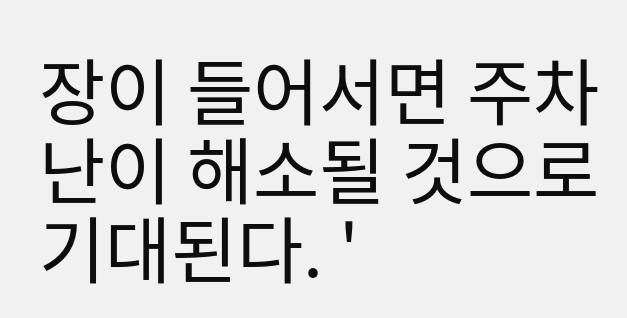장이 들어서면 주차난이 해소될 것으로 기대된다. '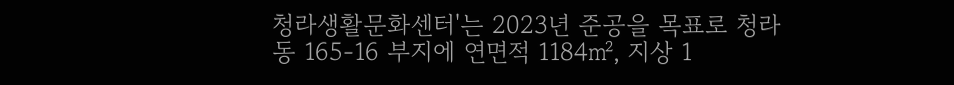청라생활문화센터'는 2023년 준공을 목표로 청라동 165-16 부지에 연면적 1184㎡, 지상 1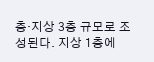층·지상 3층 규모로 조성된다. 지상 1층에